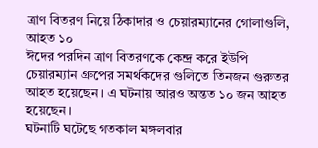ত্রাণ বিতরণ নিয়ে ঠিকাদার ও চেয়ারম্যানের গোলাগুলি, আহত ১০
ঈদের পরদিন ত্রাণ বিতরণকে কেন্দ্র করে ইউপি চেয়ারম্যান গ্রুপের সমর্থকদের গুলিতে তিনজন গুরুতর আহত হয়েছেন। এ ঘটনায় আরও অন্তত ১০ জন আহত হয়েছেন।
ঘটনাটি ঘটেছে গতকাল মঙ্গলবার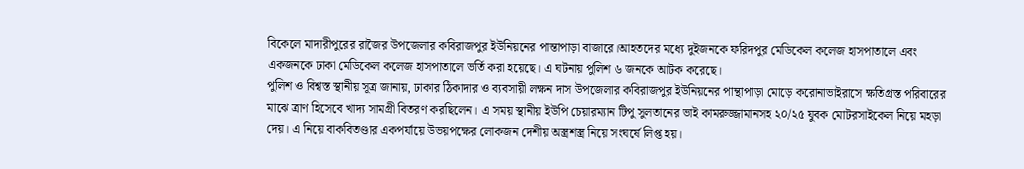বিকেলে মাদারীপুরের রাজৈর উপজেলার কবিরাজপুর ইউনিয়নের পান্তাপাড়া বাজারে।আহতদের মধ্যে দুইজনকে ফরিদপুর মেডিকেল কলেজ হাসপাতালে এবং একজনকে ঢাকা মেডিকেল কলেজ হাসপাতালে ভর্তি করা হয়েছে। এ ঘটনায় পুলিশ ৬ জনকে আটক করেছে।
পুলিশ ও বিশ্বস্ত স্থানীয় সূত্র জানায়, ঢাকার ঠিকাদার ও ব্যবসায়ী লক্ষন দাস উপজেলার কবিরাজপুর ইউনিয়নের পান্থাপাড়া মোড়ে করোনাভাইরাসে ক্ষতিগ্রস্ত পরিবারের মাঝে ত্রাণ হিসেবে খাদ্য সামগ্রী বিতরণ করছিলেন। এ সময় স্থানীয় ইউপি চেয়ারম্যান টিপু সুলতানের ভাই কামরুজ্জামানসহ ২০/২৫ যুবক মোটরসাইকেল নিয়ে মহড়া দেয়। এ নিয়ে বাকবিতণ্ডার একপর্যায়ে উভয়পক্ষের লোকজন দেশীয় অস্ত্রশস্ত্র নিয়ে সংঘর্ষে লিপ্ত হয়।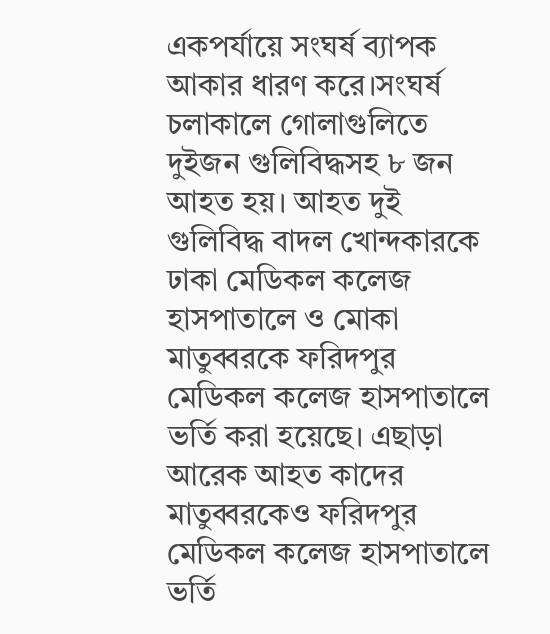একপর্যায়ে সংঘর্ষ ব্যাপক আকার ধারণ করে।সংঘর্ষ চলাকালে গোলাগুলিতে দুইজন গুলিবিদ্ধসহ ৮ জন আহত হয়। আহত দুই গুলিবিদ্ধ বাদল খোন্দকারকে ঢাকা মেডিকল কলেজ হাসপাতালে ও মোকা মাতুব্বরকে ফরিদপুর মেডিকল কলেজ হাসপাতালে ভর্তি করা হয়েছে। এছাড়া আরেক আহত কাদের মাতুব্বরকেও ফরিদপুর মেডিকল কলেজ হাসপাতালে ভর্তি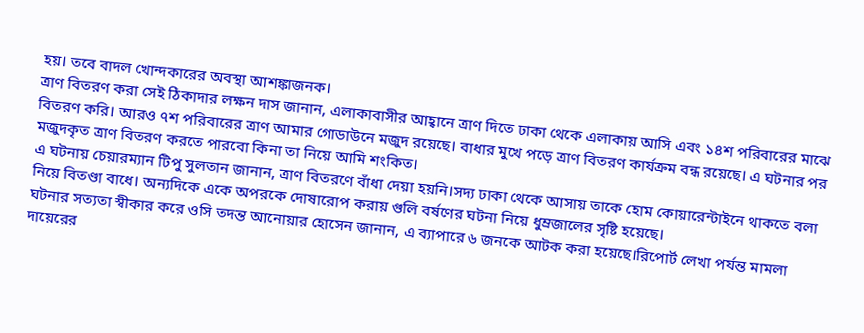হয়। তবে বাদল খোন্দকারের অবস্থা আশঙ্কাজনক।
ত্রাণ বিতরণ করা সেই ঠিকাদার লক্ষন দাস জানান, এলাকাবাসীর আহ্বানে ত্রাণ দিতে ঢাকা থেকে এলাকায় আসি এবং ১৪শ পরিবারের মাঝে বিতরণ করি। আরও ৭শ পরিবারের ত্রাণ আমার গোডাউনে মজুদ রয়েছে। বাধার মুখে পড়ে ত্রাণ বিতরণ কার্যক্রম বন্ধ রয়েছে। এ ঘটনার পর মজুদকৃত ত্রাণ বিতরণ করতে পারবো কিনা তা নিয়ে আমি শংকিত।
এ ঘটনায় চেয়ারম্যান টিপু সুলতান জানান, ত্রাণ বিতরণে বাঁধা দেয়া হয়নি।সদ্য ঢাকা থেকে আসায় তাকে হোম কোয়ারেন্টাইনে থাকতে বলা নিয়ে বিতণ্ডা বাধে। অন্যদিকে একে অপরকে দোষারোপ করায় গুলি বর্ষণের ঘটনা নিয়ে ধুম্রজালের সৃষ্টি হয়েছে।
ঘটনার সত্যতা স্বীকার করে ওসি তদন্ত আনোয়ার হোসেন জানান, এ ব্যাপারে ৬ জনকে আটক করা হয়েছে।রিপোর্ট লেখা পর্যন্ত মামলা দায়েরের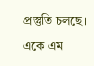প্রস্তুতি চলছে।
একে এম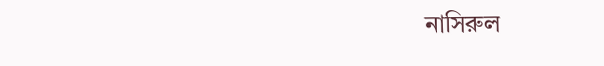নাসিরুল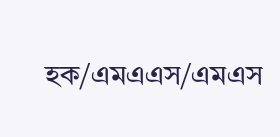হক/এমএএস/এমএস